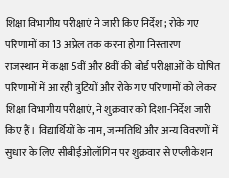शिक्षा विभागीय परीक्षाएं ने जारी किए निर्देश; रोके गए परिणामों का 13 अप्रेल तक करना होगा निस्तारण
राजस्थान में कक्षा 5वीं और 8वीं की बोर्ड परीक्षाओं के घोषित परिणामों में आ रही त्रुटियों और रोके गए परिणामों को लेकर शिक्षा विभागीय परीक्षाएं, ने शुक्रवार को दिशा-निर्देश जारी किए हैं। विद्यार्थियों के नाम, जन्मतिथि और अन्य विवरणों में सुधार के लिए सीबीईओलॉगिन पर शुक्रवार से एप्लीकेशन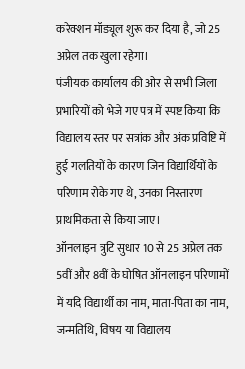करेक्शन मॉड्यूल शुरू कर दिया है, जो 25 अप्रेल तक खुला रहेगा।
पंजीयक कार्यालय की ओर से सभी जिला प्रभारियों को भेजे गए पत्र में स्पष्ट किया कि विद्यालय स्तर पर सत्रांक और अंक प्रविष्टि में हुई गलतियों के कारण जिन विद्यार्थियों के परिणाम रोके गए थे, उनका निस्तारण प्राथमिकता से किया जाए।
ऑनलाइन त्रुटि सुधार 10 से 25 अप्रेल तक 5वीं और 8वीं के घोषित ऑनलाइन परिणामों में यदि विद्यार्थी का नाम, माता-पिता का नाम, जन्मतिथि, विषय या विद्यालय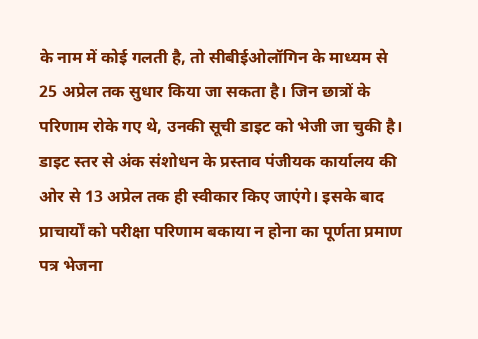के नाम में कोई गलती है, तो सीबीईओलॉगिन के माध्यम से 25 अप्रेल तक सुधार किया जा सकता है। जिन छात्रों के परिणाम रोके गए थे, उनकी सूची डाइट को भेजी जा चुकी है। डाइट स्तर से अंक संशोधन के प्रस्ताव पंजीयक कार्यालय की ओर से 13 अप्रेल तक ही स्वीकार किए जाएंगे। इसके बाद प्राचार्यों को परीक्षा परिणाम बकाया न होना का पूर्णता प्रमाण पत्र भेजना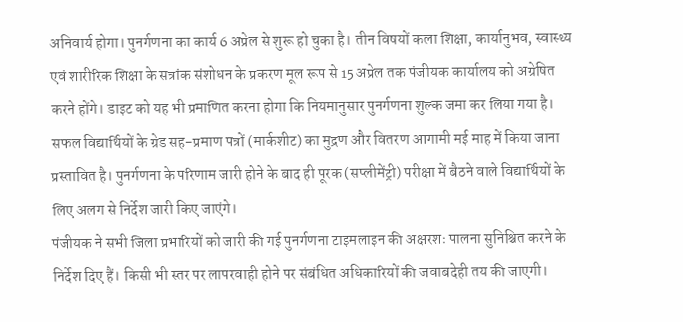अनिवार्य होगा। पुनर्गणना का कार्य 6 अप्रेल से शुरू हो चुका है। तीन विषयों कला शिक्षा, कार्यानुभव, स्वास्थ्य एवं शारीरिक शिक्षा के सत्रांक संशोधन के प्रकरण मूल रूप से 15 अप्रेल तक पंजीयक कार्यालय को अग्रेषित करने होंगे। डाइट को यह भी प्रमाणित करना होगा कि नियमानुसार पुनर्गणना शुल्क जमा कर लिया गया है।
सफल विद्यार्थियों के ग्रेड सह-प्रमाण पत्रों (मार्कशीट) का मुद्रण और वितरण आगामी मई माह में किया जाना प्रस्तावित है। पुनर्गणना के परिणाम जारी होने के बाद ही पूरक (सप्लीमेंट्री) परीक्षा में बैठने वाले विद्यार्थियों के लिए अलग से निर्देश जारी किए जाएंगे।
पंजीयक ने सभी जिला प्रभारियों को जारी की गई पुनर्गणना टाइमलाइन की अक्षरशः पालना सुनिश्चित करने के निर्देश दिए हैं। किसी भी स्तर पर लापरवाही होने पर संबंधित अधिकारियों की जवाबदेही तय की जाएगी।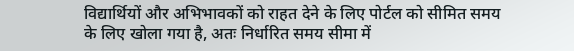विद्यार्थियों और अभिभावकों को राहत देने के लिए पोर्टल को सीमित समय के लिए खोला गया है, अतः निर्धारित समय सीमा में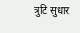त्रुटि सुधार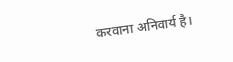करवाना अनिवार्य है।